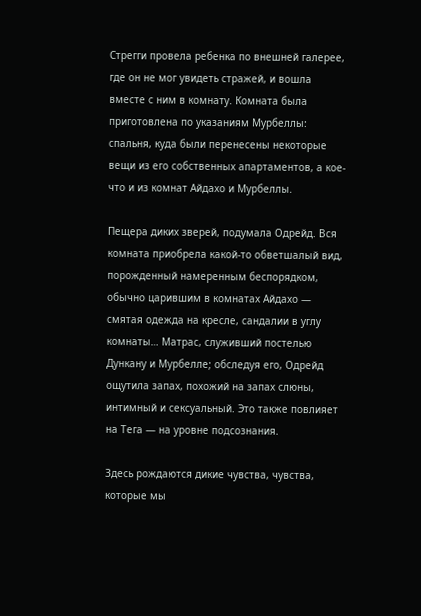Стрегги провела ребенка по внешней галерее, где он не мог увидеть стражей, и вошла вместе с ним в комнату. Комната была приготовлена по указаниям Мурбеллы: спальня, куда были перенесены некоторые вещи из его собственных апартаментов, а кое-что и из комнат Айдахо и Мурбеллы.

Пещера диких зверей, подумала Одрейд. Вся комната приобрела какой-то обветшалый вид, порожденный намеренным беспорядком, обычно царившим в комнатах Айдахо — смятая одежда на кресле, сандалии в углу комнаты… Матрас, служивший постелью Дункану и Мурбелле; обследуя его, Одрейд ощутила запах, похожий на запах слюны, интимный и сексуальный. Это также повлияет на Тега — на уровне подсознания.

Здесь рождаются дикие чувства, чувства, которые мы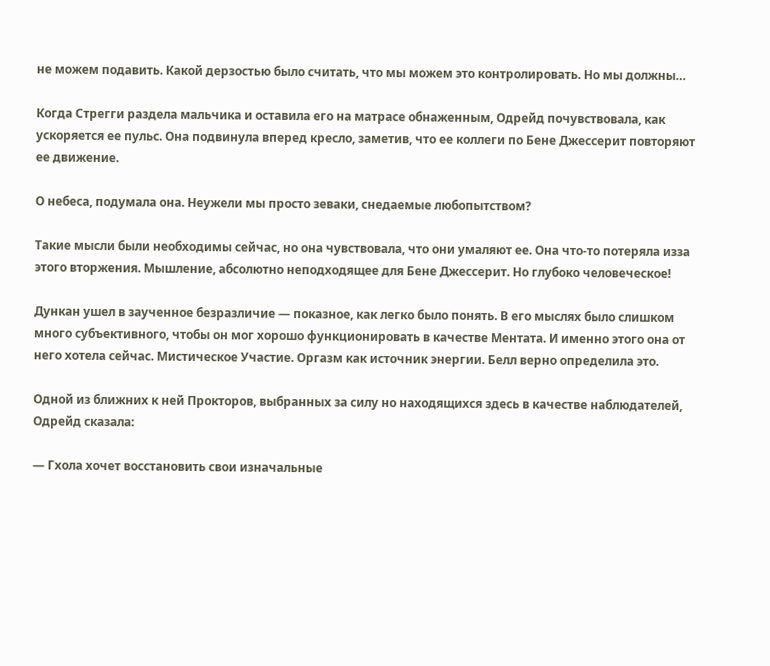не можем подавить. Какой дерзостью было считать, что мы можем это контролировать. Но мы должны…

Когда Стрегги раздела мальчика и оставила его на матрасе обнаженным, Одрейд почувствовала, как ускоряется ее пульс. Она подвинула вперед кресло, заметив, что ее коллеги по Бене Джессерит повторяют ее движение.

О небеса, подумала она. Неужели мы просто зеваки, снедаемые любопытством?

Такие мысли были необходимы сейчас, но она чувствовала, что они умаляют ее. Она что-то потеряла изза этого вторжения. Мышление, абсолютно неподходящее для Бене Джессерит. Но глубоко человеческое!

Дункан ушел в заученное безразличие — показное, как легко было понять. В его мыслях было слишком много субъективного, чтобы он мог хорошо функционировать в качестве Ментата. И именно этого она от него хотела сейчас. Мистическое Участие. Оргазм как источник энергии. Белл верно определила это.

Одной из ближних к ней Прокторов, выбранных за силу но находящихся здесь в качестве наблюдателей, Одрейд сказала:

— Гхола хочет восстановить свои изначальные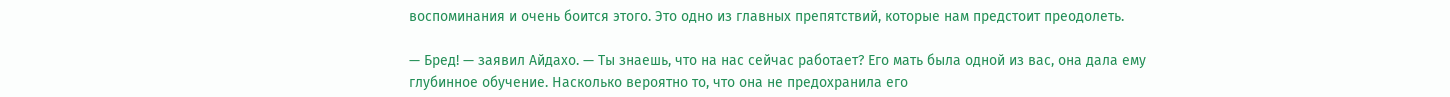воспоминания и очень боится этого. Это одно из главных препятствий, которые нам предстоит преодолеть.

— Бред! — заявил Айдахо. — Ты знаешь, что на нас сейчас работает? Его мать была одной из вас, она дала ему глубинное обучение. Насколько вероятно то, что она не предохранила его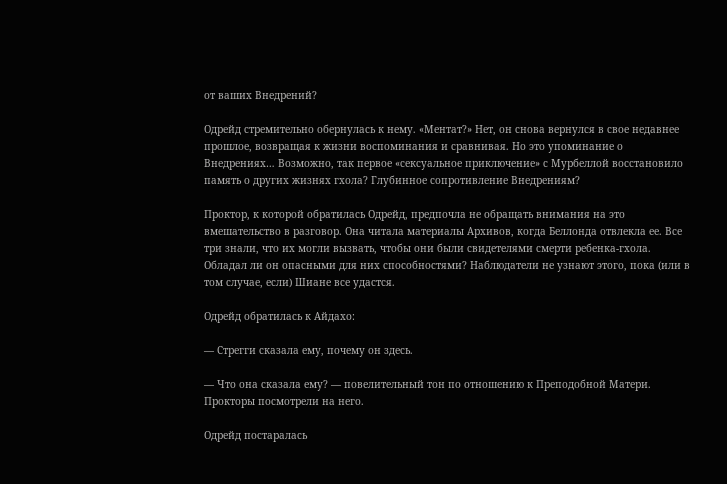от ваших Внедрений?

Одрейд стремительно обернулась к нему. «Ментат?» Нет, он снова вернулся в свое недавнее прошлое, возвращая к жизни воспоминания и сравнивая. Но это упоминание о Внедрениях… Возможно, так первое «сексуальное приключение» с Мурбеллой восстановило память о других жизнях гхола? Глубинное сопротивление Внедрениям?

Проктор, к которой обратилась Одрейд, предпочла не обращать внимания на это вмешательство в разговор. Она читала материалы Архивов, когда Беллонда отвлекла ее. Все три знали, что их могли вызвать, чтобы они были свидетелями смерти ребенка-гхола. Обладал ли он опасными для них способностями? Наблюдатели не узнают этого, пока (или в том случае, если) Шиане все удастся.

Одрейд обратилась к Айдахо:

— Стрегги сказала ему, почему он здесь.

— Что она сказала ему? — повелительный тон по отношению к Преподобной Матери. Прокторы посмотрели на него.

Одрейд постаралась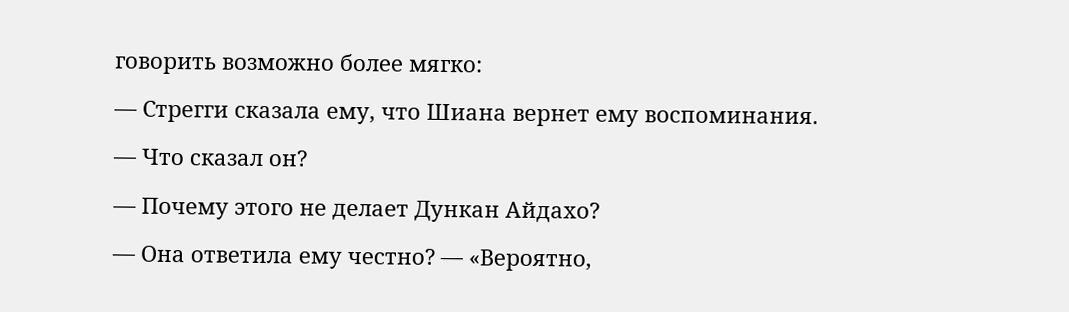говорить возможно более мягко:

— Стрегги сказала ему, что Шиана вернет ему воспоминания.

— Что сказал он?

— Почему этого не делает Дункан Айдахо?

— Она ответила ему честно? — «Вероятно,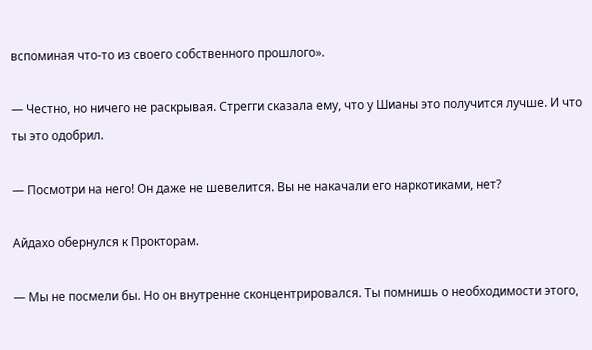вспоминая что-то из своего собственного прошлого».

— Честно, но ничего не раскрывая. Стрегги сказала ему, что у Шианы это получится лучше. И что ты это одобрил.

— Посмотри на него! Он даже не шевелится. Вы не накачали его наркотиками, нет?

Айдахо обернулся к Прокторам.

— Мы не посмели бы. Но он внутренне сконцентрировался. Ты помнишь о необходимости этого,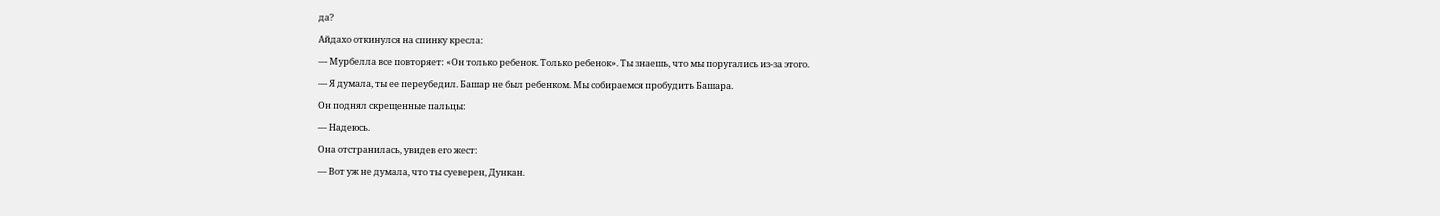да?

Айдахо откинулся на спинку кресла:

— Мурбелла все повторяет: «Он только ребенок. Только ребенок». Ты знаешь, что мы поругались из-за этого.

— Я думала, ты ее переубедил. Башар не был ребенком. Мы собираемся пробудить Башара.

Он поднял скрещенные пальцы:

— Надеюсь.

Она отстранилась, увидев его жест:

— Вот уж не думала, что ты суеверен, Дункан.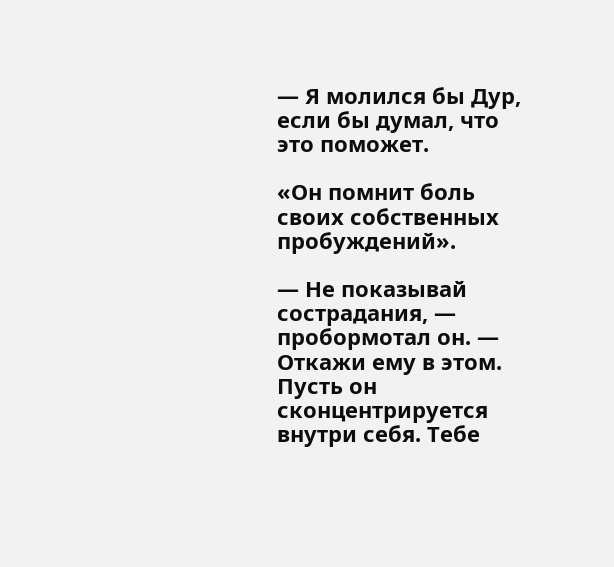— Я молился бы Дур, если бы думал, что это поможет.

«Он помнит боль своих собственных пробуждений».

— Не показывай сострадания, — пробормотал он. — Откажи ему в этом. Пусть он сконцентрируется внутри себя. Тебе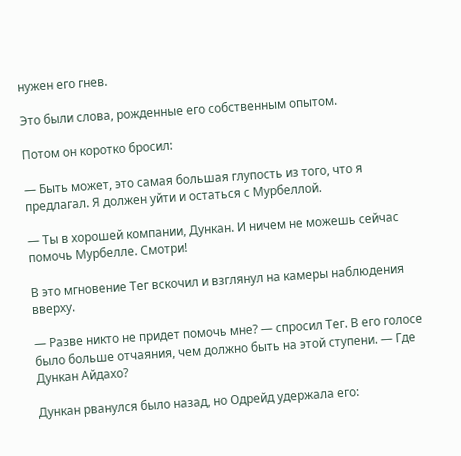нужен его гнев.

Это были слова, рожденные его собственным опытом.

Потом он коротко бросил:

— Быть может, это самая большая глупость из того, что я предлагал. Я должен уйти и остаться с Мурбеллой.

— Ты в хорошей компании, Дункан. И ничем не можешь сейчас помочь Мурбелле. Смотри!

В это мгновение Тег вскочил и взглянул на камеры наблюдения вверху.

— Разве никто не придет помочь мне? — спросил Тег. В его голосе было больше отчаяния, чем должно быть на этой ступени. — Где Дункан Айдахо?

Дункан рванулся было назад, но Одрейд удержала его: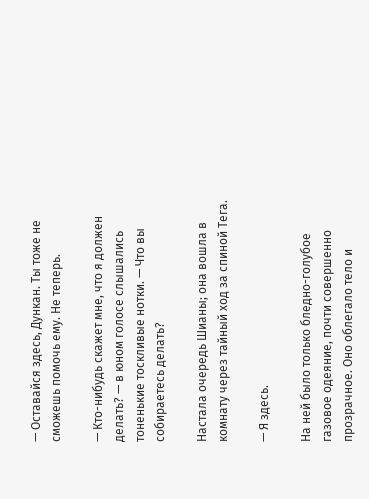— Оставайся здесь, Дункан. Ты тоже не сможешь помочь ему. Не теперь.

— Кто-нибудь скажет мне, что я должен делать? — в юном голосе слышались тоненькие тоскливые нотки. — Что вы собираетесь делать?

Настала очередь Шианы; она вошла в комнату через тайный ход за спиной Тега.

— Я здесь.

На ней было только бледно-голубое газовое одеяние, почти совершенно прозрачное. Оно облегало тело и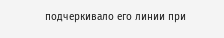подчеркивало его линии при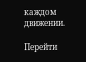каждом движении.

Перейти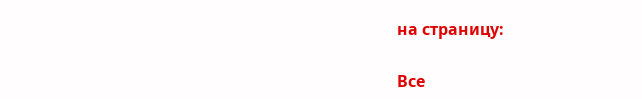на страницу:

Все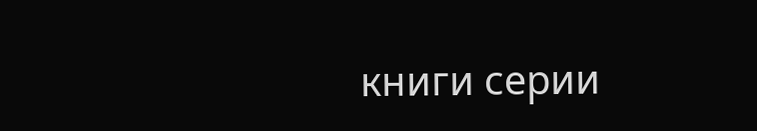книги серии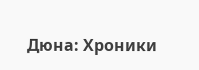Дюна: Хроники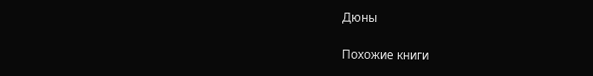Дюны

Похожие книги